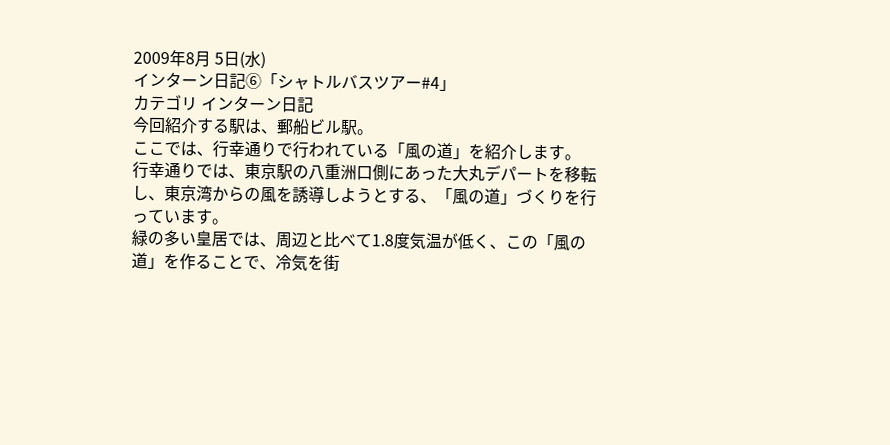2009年8月 5日(水)
インターン日記⑥「シャトルバスツアー#4」
カテゴリ インターン日記
今回紹介する駅は、郵船ビル駅。
ここでは、行幸通りで行われている「風の道」を紹介します。
行幸通りでは、東京駅の八重洲口側にあった大丸デパートを移転し、東京湾からの風を誘導しようとする、「風の道」づくりを行っています。
緑の多い皇居では、周辺と比べて1.8度気温が低く、この「風の道」を作ることで、冷気を街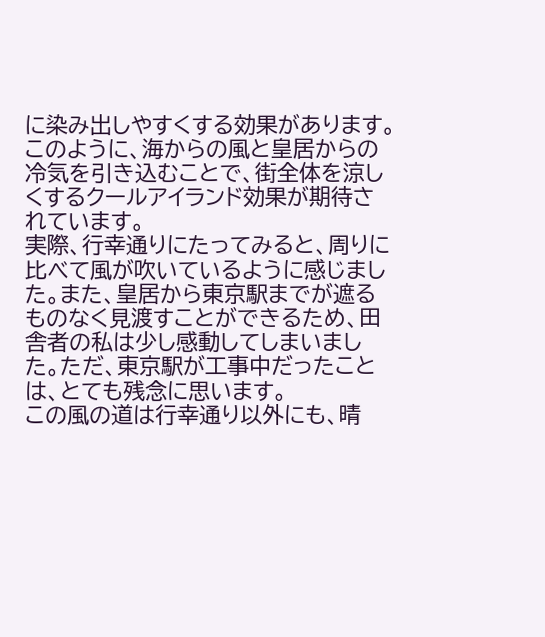に染み出しやすくする効果があります。
このように、海からの風と皇居からの冷気を引き込むことで、街全体を涼しくするクールアイランド効果が期待されています。
実際、行幸通りにたってみると、周りに比べて風が吹いているように感じました。また、皇居から東京駅までが遮るものなく見渡すことができるため、田舎者の私は少し感動してしまいました。ただ、東京駅が工事中だったことは、とても残念に思います。
この風の道は行幸通り以外にも、晴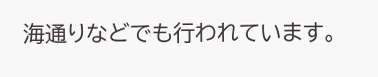海通りなどでも行われています。